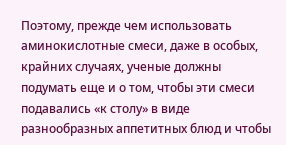Поэтому, прежде чем использовать аминокислотные смеси, даже в особых, крайних случаях, ученые должны подумать еще и о том, чтобы эти смеси подавались «к столу» в виде разнообразных аппетитных блюд и чтобы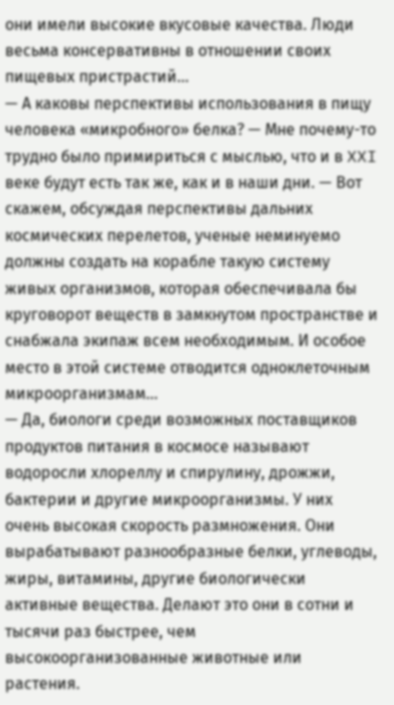они имели высокие вкусовые качества. Люди весьма консервативны в отношении своих пищевых пристрастий…
— А каковы перспективы использования в пищу человека «микробного» белка? — Мне почему-то трудно было примириться с мыслью, что и в XXI веке будут есть так же, как и в наши дни. — Вот скажем, обсуждая перспективы дальних космических перелетов, ученые неминуемо должны создать на корабле такую систему живых организмов, которая обеспечивала бы круговорот веществ в замкнутом пространстве и снабжала экипаж всем необходимым. И особое место в этой системе отводится одноклеточным микроорганизмам…
— Да, биологи среди возможных поставщиков продуктов питания в космосе называют водоросли хлореллу и спирулину, дрожжи, бактерии и другие микроорганизмы. У них очень высокая скорость размножения. Они вырабатывают разнообразные белки, углеводы, жиры, витамины, другие биологически активные вещества. Делают это они в сотни и тысячи раз быстрее, чем высокоорганизованные животные или растения.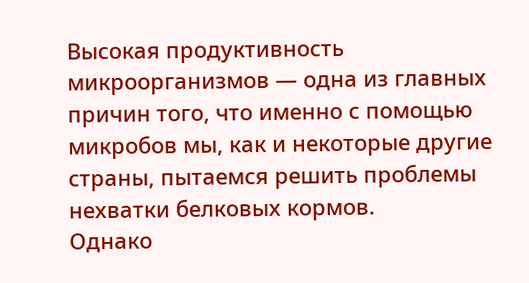Высокая продуктивность микроорганизмов — одна из главных причин того, что именно с помощью микробов мы, как и некоторые другие страны, пытаемся решить проблемы нехватки белковых кормов.
Однако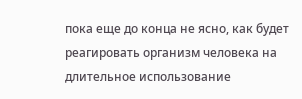пока еще до конца не ясно, как будет реагировать организм человека на длительное использование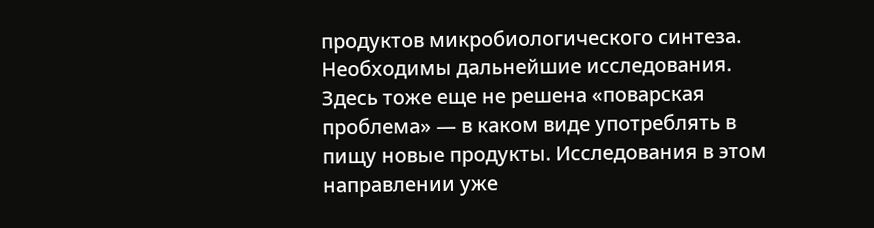продуктов микробиологического синтеза. Необходимы дальнейшие исследования. Здесь тоже еще не решена «поварская проблема» — в каком виде употреблять в пищу новые продукты. Исследования в этом направлении уже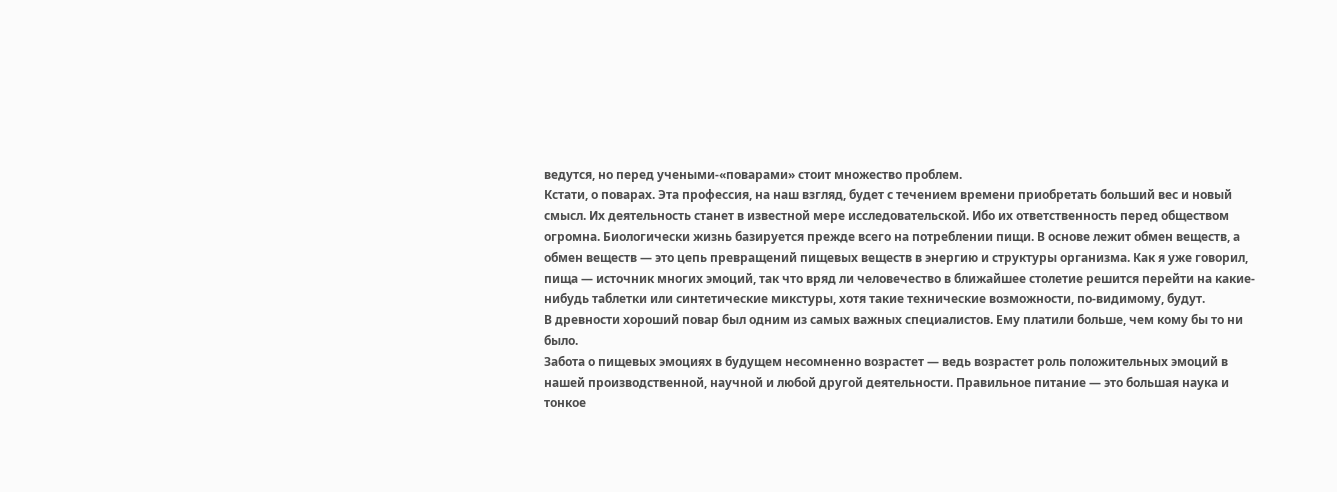ведутся, но перед учеными-«поварами» стоит множество проблем.
Кстати, о поварах. Эта профессия, на наш взгляд, будет с течением времени приобретать больший вес и новый смысл. Их деятельность станет в известной мере исследовательской. Ибо их ответственность перед обществом огромна. Биологически жизнь базируется прежде всего на потреблении пищи. В основе лежит обмен веществ, а обмен веществ — это цепь превращений пищевых веществ в энергию и структуры организма. Как я уже говорил, пища — источник многих эмоций, так что вряд ли человечество в ближайшее столетие решится перейти на какие-нибудь таблетки или синтетические микстуры, хотя такие технические возможности, по-видимому, будут.
В древности хороший повар был одним из самых важных специалистов. Ему платили больше, чем кому бы то ни было.
Забота о пищевых эмоциях в будущем несомненно возрастет — ведь возрастет роль положительных эмоций в нашей производственной, научной и любой другой деятельности. Правильное питание — это большая наука и тонкое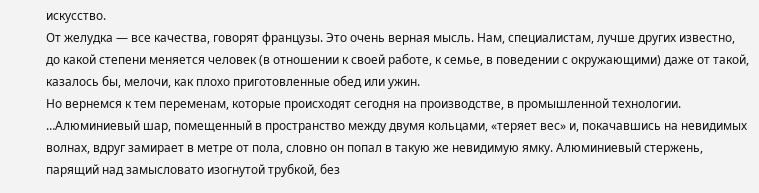искусство.
От желудка — все качества, говорят французы. Это очень верная мысль. Нам, специалистам, лучше других известно, до какой степени меняется человек (в отношении к своей работе, к семье, в поведении с окружающими) даже от такой, казалось бы, мелочи, как плохо приготовленные обед или ужин.
Но вернемся к тем переменам, которые происходят сегодня на производстве, в промышленной технологии.
…Алюминиевый шар, помещенный в пространство между двумя кольцами, «теряет вес» и, покачавшись на невидимых волнах, вдруг замирает в метре от пола, словно он попал в такую же невидимую ямку. Алюминиевый стержень, парящий над замысловато изогнутой трубкой, без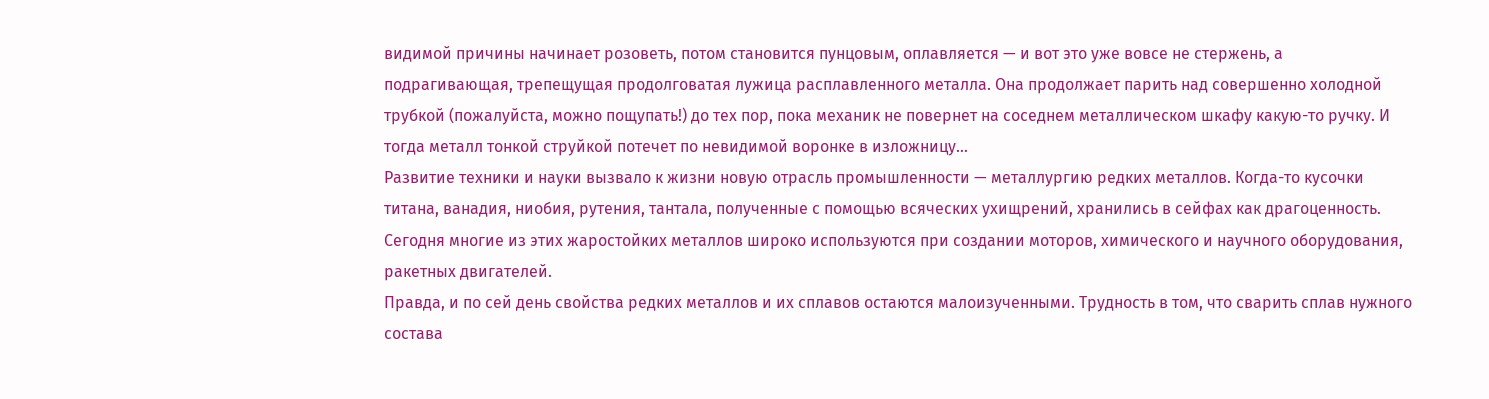видимой причины начинает розоветь, потом становится пунцовым, оплавляется — и вот это уже вовсе не стержень, а подрагивающая, трепещущая продолговатая лужица расплавленного металла. Она продолжает парить над совершенно холодной трубкой (пожалуйста, можно пощупать!) до тех пор, пока механик не повернет на соседнем металлическом шкафу какую-то ручку. И тогда металл тонкой струйкой потечет по невидимой воронке в изложницу…
Развитие техники и науки вызвало к жизни новую отрасль промышленности — металлургию редких металлов. Когда-то кусочки титана, ванадия, ниобия, рутения, тантала, полученные с помощью всяческих ухищрений, хранились в сейфах как драгоценность. Сегодня многие из этих жаростойких металлов широко используются при создании моторов, химического и научного оборудования, ракетных двигателей.
Правда, и по сей день свойства редких металлов и их сплавов остаются малоизученными. Трудность в том, что сварить сплав нужного состава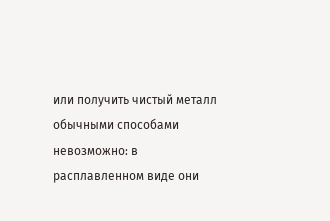или получить чистый металл обычными способами невозможно: в расплавленном виде они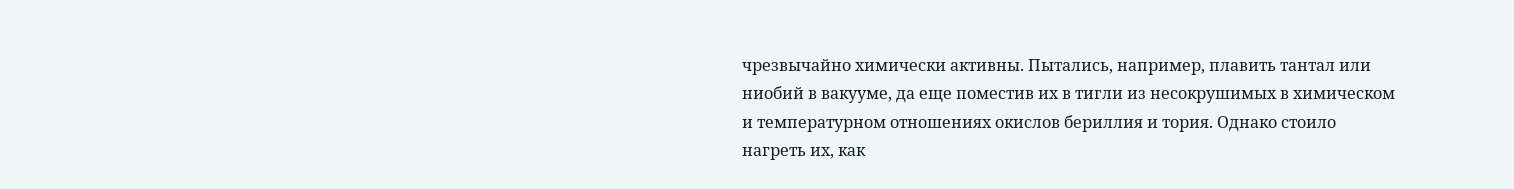чрезвычайно химически активны. Пытались, например, плавить тантал или ниобий в вакууме, да еще поместив их в тигли из несокрушимых в химическом и температурном отношениях окислов бериллия и тория. Однако стоило нагреть их, как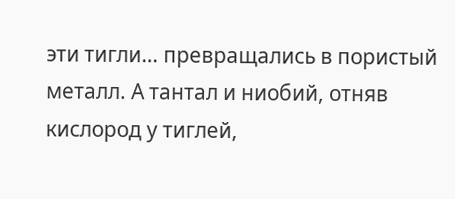эти тигли… превращались в пористый металл. А тантал и ниобий, отняв кислород у тиглей,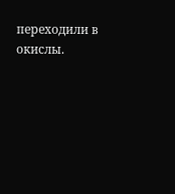переходили в окислы.